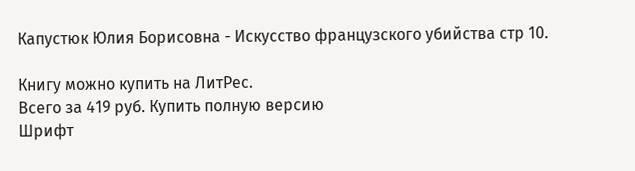Капустюк Юлия Борисовна - Искусство французского убийства стр 10.

Книгу можно купить на ЛитРес.
Всего за 419 руб. Купить полную версию
Шрифт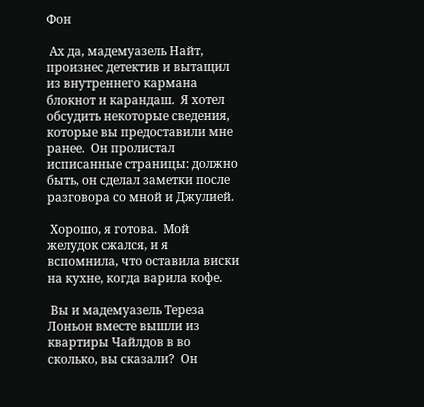Фон

 Ах да, мадемуазель Найт,  произнес детектив и вытащил из внутреннего кармана блокнот и карандаш.  Я хотел обсудить некоторые сведения, которые вы предоставили мне ранее.  Он пролистал исписанные страницы: должно быть, он сделал заметки после разговора со мной и Джулией.

 Хорошо, я готова.  Мой желудок сжался, и я вспомнила, что оставила виски на кухне, когда варила кофе.

 Вы и мадемуазель Тереза Лоньон вместе вышли из квартиры Чайлдов в во сколько, вы сказали?  Он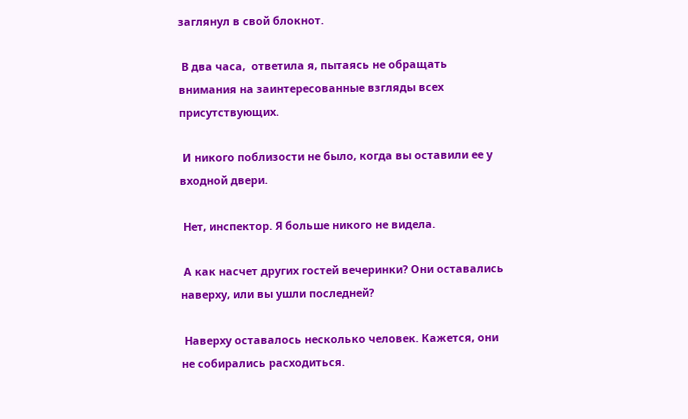заглянул в свой блокнот.

 В два часа,  ответила я, пытаясь не обращать внимания на заинтересованные взгляды всех присутствующих.

 И никого поблизости не было, когда вы оставили ее у входной двери.

 Нет, инспектор. Я больше никого не видела.

 А как насчет других гостей вечеринки? Они оставались наверху, или вы ушли последней?

 Наверху оставалось несколько человек. Кажется, они не собирались расходиться.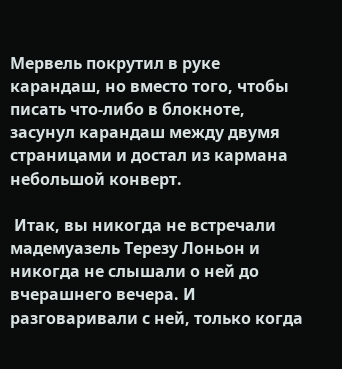Мервель покрутил в руке карандаш, но вместо того, чтобы писать что-либо в блокноте, засунул карандаш между двумя страницами и достал из кармана небольшой конверт.

 Итак, вы никогда не встречали мадемуазель Терезу Лоньон и никогда не слышали о ней до вчерашнего вечера. И разговаривали с ней, только когда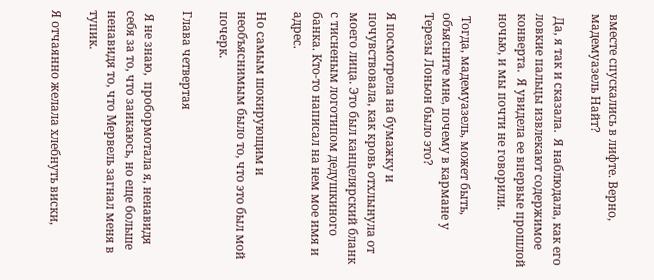вместе спускались в лифте. Верно, мадемуазель Найт?

 Да, я так и сказала.  Я наблюдала, как его ловкие пальцы извлекают содержимое конверта.  Я увидела ее впервые прошлой ночью, и мы почти не говорили.

 Тогда, мадемуазель, может быть, объясните мне, почему в кармане у Терезы Лоньон было это?

Я посмотрела на бумажку и почувствовала, как кровь отхлынула от моего лица. Это был канцелярский бланк с тисненым логотипом дедушкиного банка. Кто-то написал на нем мое имя и адрес.

Но самым шокирующим и необъяснимым было то, что это был мой почерк.

Глава четвертая

 Я не знаю,  пробормотала я, ненавидя себя за то, что заикаюсь, но еще больше ненавидя то, что Мервель загнал меня в тупик.

Я отчаянно желала хлебнуть виски,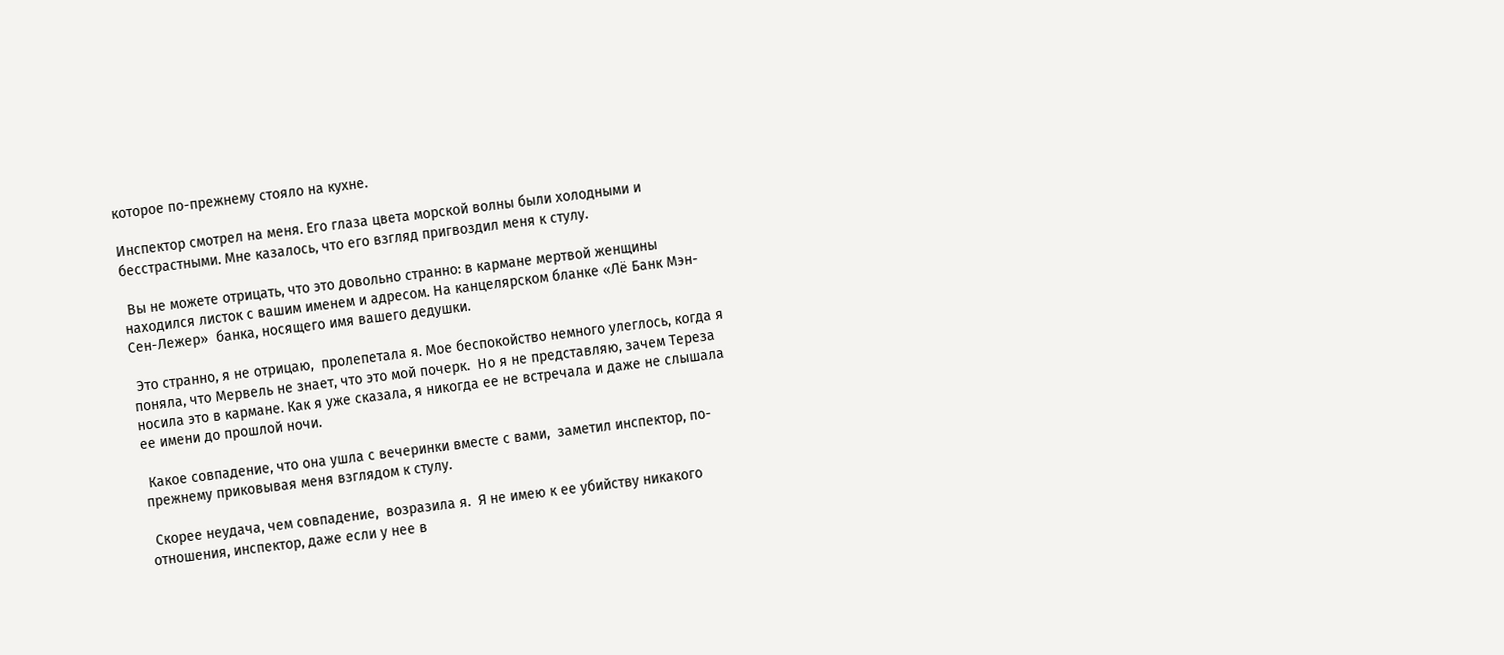которое по-прежнему стояло на кухне.

Инспектор смотрел на меня. Его глаза цвета морской волны были холодными и бесстрастными. Мне казалось, что его взгляд пригвоздил меня к стулу.

 Вы не можете отрицать, что это довольно странно: в кармане мертвой женщины находился листок с вашим именем и адресом. На канцелярском бланке «Лё Банк Мэн-Сен-Лежер»  банка, носящего имя вашего дедушки.

 Это странно, я не отрицаю,  пролепетала я. Мое беспокойство немного улеглось, когда я поняла, что Мервель не знает, что это мой почерк.  Но я не представляю, зачем Тереза носила это в кармане. Как я уже сказала, я никогда ее не встречала и даже не слышала ее имени до прошлой ночи.

 Какое совпадение, что она ушла с вечеринки вместе с вами,  заметил инспектор, по-прежнему приковывая меня взглядом к стулу.

 Скорее неудача, чем совпадение,  возразила я.  Я не имею к ее убийству никакого отношения, инспектор, даже если у нее в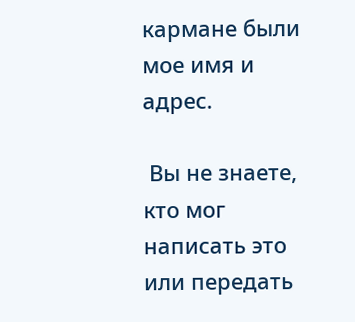кармане были мое имя и адрес.

 Вы не знаете, кто мог написать это или передать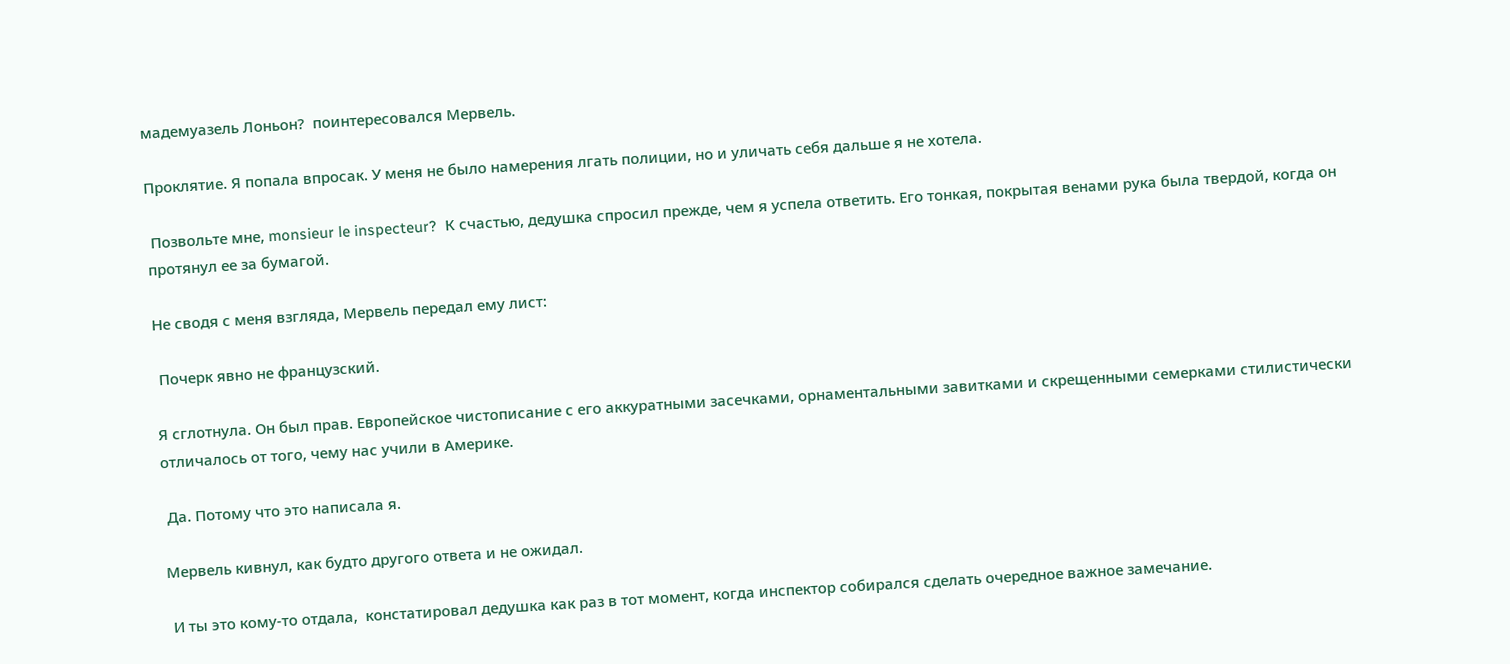мадемуазель Лоньон?  поинтересовался Мервель.

Проклятие. Я попала впросак. У меня не было намерения лгать полиции, но и уличать себя дальше я не хотела.

 Позвольте мне, monsieur le inspecteur?  К счастью, дедушка спросил прежде, чем я успела ответить. Его тонкая, покрытая венами рука была твердой, когда он протянул ее за бумагой.

Не сводя с меня взгляда, Мервель передал ему лист:

 Почерк явно не французский.

Я сглотнула. Он был прав. Европейское чистописание с его аккуратными засечками, орнаментальными завитками и скрещенными семерками стилистически отличалось от того, чему нас учили в Америке.

 Да. Потому что это написала я.

Мервель кивнул, как будто другого ответа и не ожидал.

 И ты это кому-то отдала,  констатировал дедушка как раз в тот момент, когда инспектор собирался сделать очередное важное замечание.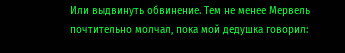Или выдвинуть обвинение. Тем не менее Мервель почтительно молчал, пока мой дедушка говорил: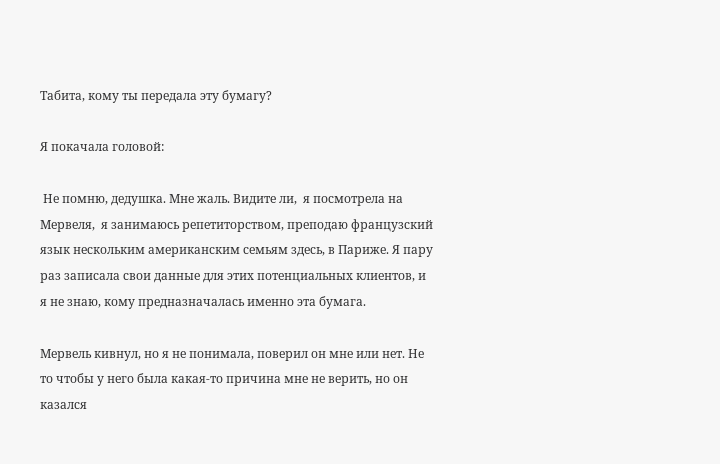Табита, кому ты передала эту бумагу?

Я покачала головой:

 Не помню, дедушка. Мне жаль. Видите ли,  я посмотрела на Мервеля,  я занимаюсь репетиторством, преподаю французский язык нескольким американским семьям здесь, в Париже. Я пару раз записала свои данные для этих потенциальных клиентов, и я не знаю, кому предназначалась именно эта бумага.

Мервель кивнул, но я не понимала, поверил он мне или нет. Не то чтобы у него была какая-то причина мне не верить, но он казался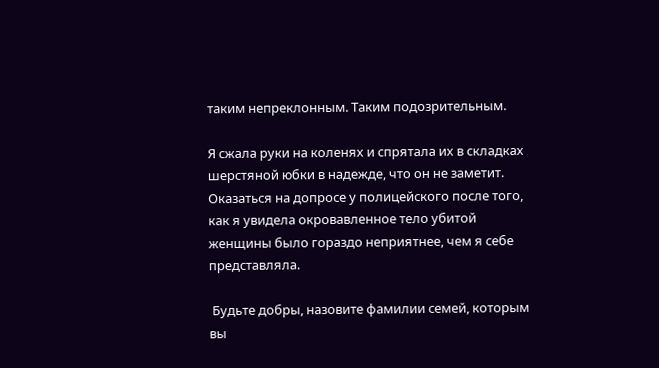таким непреклонным. Таким подозрительным.

Я сжала руки на коленях и спрятала их в складках шерстяной юбки в надежде, что он не заметит. Оказаться на допросе у полицейского после того, как я увидела окровавленное тело убитой женщины было гораздо неприятнее, чем я себе представляла.

 Будьте добры, назовите фамилии семей, которым вы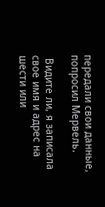передали свои данные,  попросил Мервель.

 Видите ли, я записала свое имя и адрес на шести или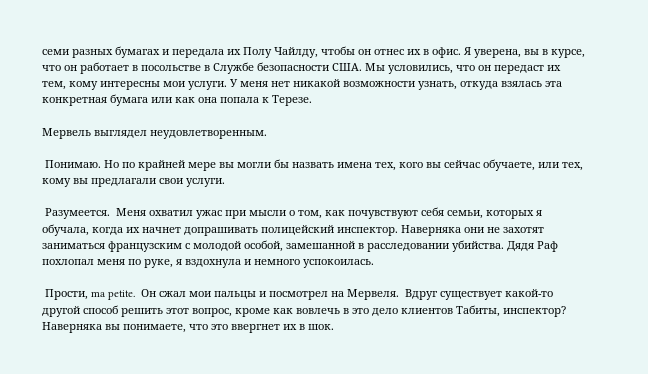семи разных бумагах и передала их Полу Чайлду, чтобы он отнес их в офис. Я уверена, вы в курсе, что он работает в посольстве в Службе безопасности США. Мы условились, что он передаст их тем, кому интересны мои услуги. У меня нет никакой возможности узнать, откуда взялась эта конкретная бумага или как она попала к Терезе.

Мервель выглядел неудовлетворенным.

 Понимаю. Но по крайней мере вы могли бы назвать имена тех, кого вы сейчас обучаете, или тех, кому вы предлагали свои услуги.

 Разумеется.  Меня охватил ужас при мысли о том, как почувствуют себя семьи, которых я обучала, когда их начнет допрашивать полицейский инспектор. Наверняка они не захотят заниматься французским с молодой особой, замешанной в расследовании убийства. Дядя Раф похлопал меня по руке, я вздохнула и немного успокоилась.

 Прости, ma petite.  Он сжал мои пальцы и посмотрел на Мервеля.  Вдруг существует какой-то другой способ решить этот вопрос, кроме как вовлечь в это дело клиентов Табиты, инспектор? Наверняка вы понимаете, что это ввергнет их в шок.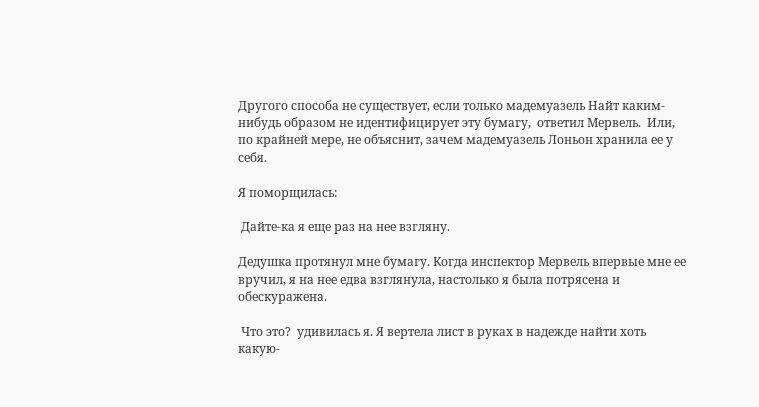Другого способа не существует, если только мадемуазель Найт каким-нибудь образом не идентифицирует эту бумагу,  ответил Мервель.  Или, по крайней мере, не объяснит, зачем мадемуазель Лоньон хранила ее у себя.

Я поморщилась:

 Дайте-ка я еще раз на нее взгляну.

Дедушка протянул мне бумагу. Когда инспектор Мервель впервые мне ее вручил, я на нее едва взглянула, настолько я была потрясена и обескуражена.

 Что это?  удивилась я. Я вертела лист в руках в надежде найти хоть какую-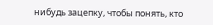нибудь зацепку, чтобы понять, кто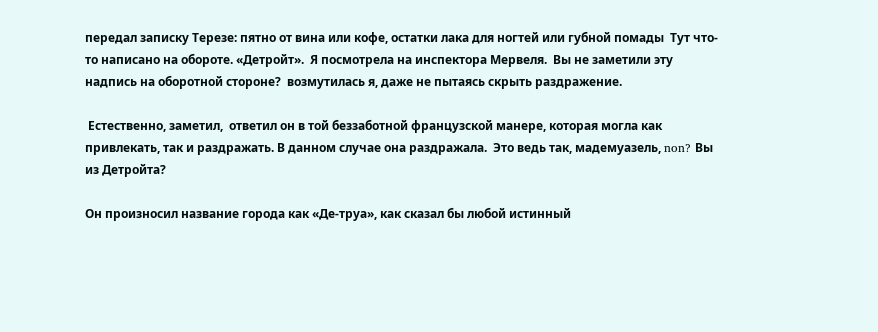передал записку Терезе: пятно от вина или кофе, остатки лака для ногтей или губной помады  Тут что-то написано на обороте. «Детройт».  Я посмотрела на инспектора Мервеля.  Вы не заметили эту надпись на оборотной стороне?  возмутилась я, даже не пытаясь скрыть раздражение.

 Естественно, заметил,  ответил он в той беззаботной французской манере, которая могла как привлекать, так и раздражать. В данном случае она раздражала.  Это ведь так, мадемуазель, non? Вы из Детройта?

Он произносил название города как «Де-труа», как сказал бы любой истинный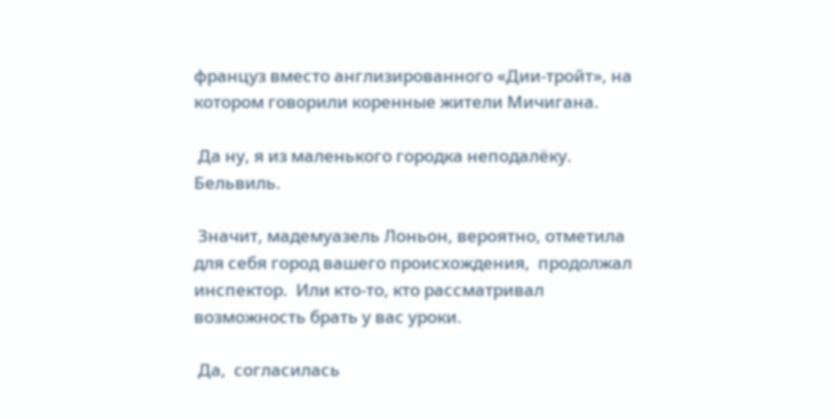француз вместо англизированного «Дии-тройт», на котором говорили коренные жители Мичигана.

 Да ну, я из маленького городка неподалёку. Бельвиль.

 Значит, мадемуазель Лоньон, вероятно, отметила для себя город вашего происхождения,  продолжал инспектор.  Или кто-то, кто рассматривал возможность брать у вас уроки.

 Да,  согласилась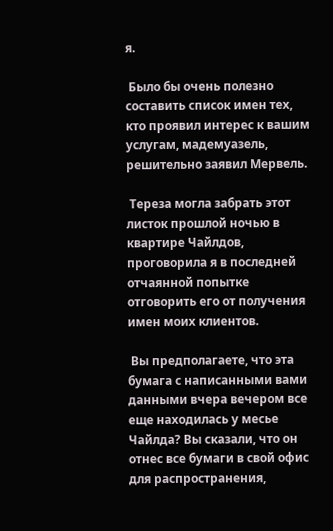я.

 Было бы очень полезно составить список имен тех, кто проявил интерес к вашим услугам, мадемуазель,  решительно заявил Мервель.

 Тереза могла забрать этот листок прошлой ночью в квартире Чайлдов,  проговорила я в последней отчаянной попытке отговорить его от получения имен моих клиентов.

 Вы предполагаете, что эта бумага с написанными вами данными вчера вечером все еще находилась у месье Чайлда? Вы сказали, что он отнес все бумаги в свой офис для распространения,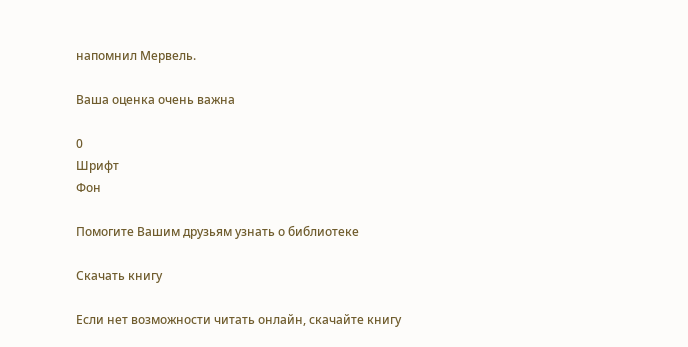напомнил Мервель.

Ваша оценка очень важна

0
Шрифт
Фон

Помогите Вашим друзьям узнать о библиотеке

Скачать книгу

Если нет возможности читать онлайн, скачайте книгу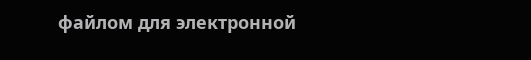файлом для электронной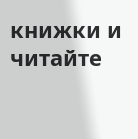книжки и читайте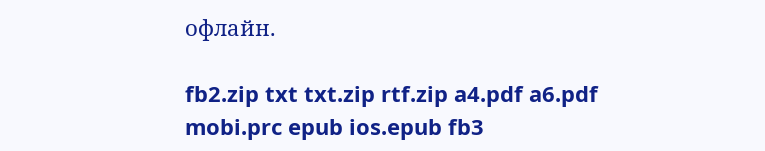офлайн.

fb2.zip txt txt.zip rtf.zip a4.pdf a6.pdf mobi.prc epub ios.epub fb3